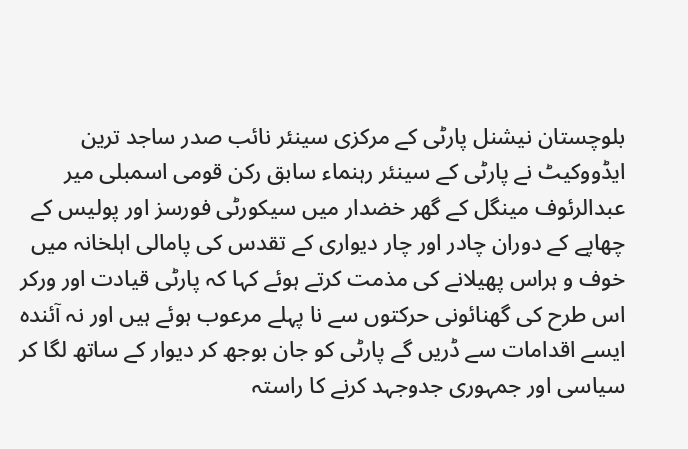بلوچستان نیشنل پارٹی کے مرکزی سینئر نائب صدر ساجد ترین ایڈووکیٹ نے پارٹی کے سینئر رہنماء سابق رکن قومی اسمبلی میر عبدالرئوف مینگل کے گھر خضدار میں سیکورٹی فورسز اور پولیس کے چھاپے کے دوران چادر اور چار دیواری کے تقدس کی پامالی اہلخانہ میں خوف و ہراس پھیلانے کی مذمت کرتے ہوئے کہا کہ پارٹی قیادت اور ورکر اس طرح کی گھنائونی حرکتوں سے نا پہلے مرعوب ہوئے ہیں اور نہ آئندہ ایسے اقدامات سے ڈریں گے پارٹی کو جان بوجھ کر دیوار کے ساتھ لگا کر سیاسی اور جمہوری جدوجہد کرنے کا راستہ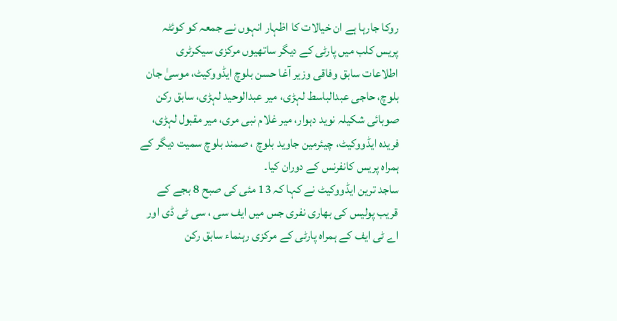روکا جارہا ہے ان خیالات کا اظہار انہوں نے جمعہ کو کوئٹہ پریس کلب میں پارٹی کے دیگر ساتھیوں مرکزی سیکرٹری اطلاعات سابق وفاقی وزیر آغا حسن بلوچ ایڈووکیٹ، موسیٰ جان بلوچ، حاجی عبدالباسط لہڑی، میر عبدالوحید لہڑی، سابق رکن صوبائی شکیلہ نوید دہوار، میر غلام نبی مری، میر مقبول لہڑی، فریدہ ایڈووکیٹ، چیئرمین جاوید بلوچ ، صمند بلوچ سمیت دیگر کے ہمراہ پریس کانفرنس کے دوران کیا۔
ساجد ترین ایڈووکیٹ نے کہا کہ 13 مئی کی صبح 8 بجے کے قریب پولیس کی بھاری نفری جس میں ایف سی ، سی ٹی ڈی اور اے ٹی ایف کے ہمراہ پارٹی کے مرکزی رہنماء سابق رکن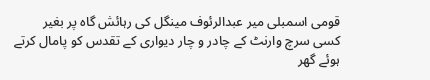قومی اسمبلی میر عبدالرئوف مینگل کی رہائش گاہ پر بغیر کسی سرچ وارنٹ کے چادر و چار دیواری کے تقدس کو پامال کرتے ہوئے گھر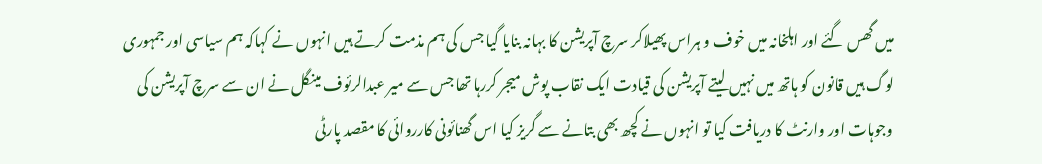میں گھس گئے اور اہلخانہ میں خوف و ہراس پھیلاکر سرچ آپریشن کا بہانہ بنایا گیا جس کی ہم مذمت کرتے ہیں انہوں نے کہاکہ ہم سیاسی اور جمہوری لوگ ہیں قانون کو ہاتھ میں نہیں لیتے آپریشن کی قیادت ایک نقاب پوش میجر کررہا تھا جس سے میر عبدالرئوف مینگل نے ان سے سرچ آپریشن کی وجوہات اور وارنٹ کا دریافت کیا تو انہوں نے کچھ بھی بتانے سے گریز کیا اس گھنائونی کارروائی کا مقصد پارٹی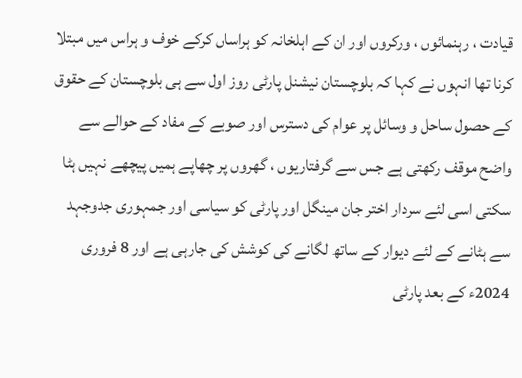قیادت ، رہنمائوں ، ورکروں اور ان کے اہلخانہ کو ہراساں کرکے خوف و ہراس میں مبتلا کرنا تھا انہوں نے کہا کہ بلوچستان نیشنل پارٹی روز اول سے ہی بلوچستان کے حقوق کے حصول ساحل و وسائل پر عوام کی دسترس اور صوبے کے مفاد کے حوالے سے واضح موقف رکھتی ہے جس سے گرفتاریوں ، گھروں پر چھاپے ہمیں پیچھے نہیں ہٹا سکتی اسی لئے سردار اختر جان مینگل اور پارٹی کو سیاسی اور جمہوری جدوجہد سے ہٹانے کے لئے دیوار کے ساتھ لگانے کی کوشش کی جارہی ہے اور 8 فروری 2024ء کے بعد پارٹی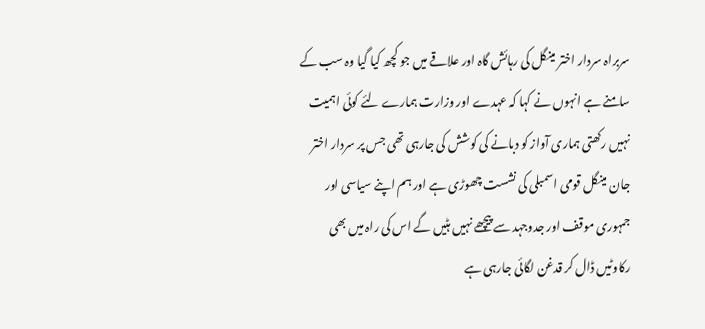سربراہ سردار اختر مینگل کی رہائش گاہ اور علاقے میں جو کچھ کیا گیا وہ سب کے سامنے ہے انہوں نے کہا کہ عہدے اور وزارت ہمارے لئے کوئی اہمیت نہیں رکھتی ہماری آواز کو دبانے کی کوشش کی جارہی تھی جس پر سردار اختر جان مینگل قومی اسمبلی کی نشست چھوڑی ہے اور ہم اپنے سیاسی اور جمہوری موقف اور جدوجہد سے پیچھے نہیں ہٹیں گے اس کی راہ میں بھی رکاوٹیں ڈال کر قدغن لگائی جارہی ہے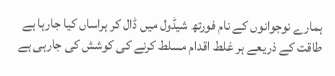ہمارے نوجوانوں کے نام فورتھ شیڈول میں ڈال کر ہراساں کیا جارہا ہے طاقت کے ذریعے ہر غلط اقدام مسلط کرنے کی کوشش کی جارہی ہے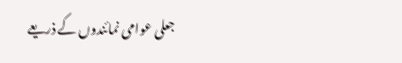جعلی عوامی نمائندوں کے ذریعے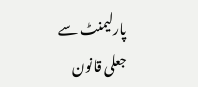پارلیمنٹ سے جعلی قانون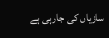سازیاں کی جارہی ہے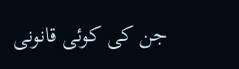جن کی کوئی قانونی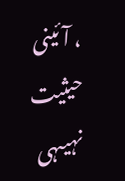، آئینی حیثیت نہیںہی